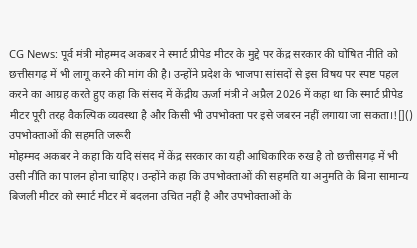CG News: पूर्व मंत्री मोहम्मद अकबर ने स्मार्ट प्रीपेड मीटर के मुद्दे पर केंद्र सरकार की घोषित नीति को छत्तीसगढ़ में भी लागू करने की मांग की है। उन्होंने प्रदेश के भाजपा सांसदों से इस विषय पर स्पष्ट पहल करने का आग्रह करते हुए कहा कि संसद में केंद्रीय ऊर्जा मंत्री ने अप्रैल 2026 में कहा था कि स्मार्ट प्रीपेड मीटर पूरी तरह वैकल्पिक व्यवस्था है और किसी भी उपभोक्ता पर इसे जबरन नहीं लगाया जा सकता।![]()
उपभोक्ताओं की सहमति जरूरी
मोहम्मद अकबर ने कहा कि यदि संसद में केंद्र सरकार का यही आधिकारिक रुख है तो छत्तीसगढ़ में भी उसी नीति का पालन होना चाहिए। उन्होंने कहा कि उपभोक्ताओं की सहमति या अनुमति के बिना सामान्य बिजली मीटर को स्मार्ट मीटर में बदलना उचित नहीं है और उपभोक्ताओं के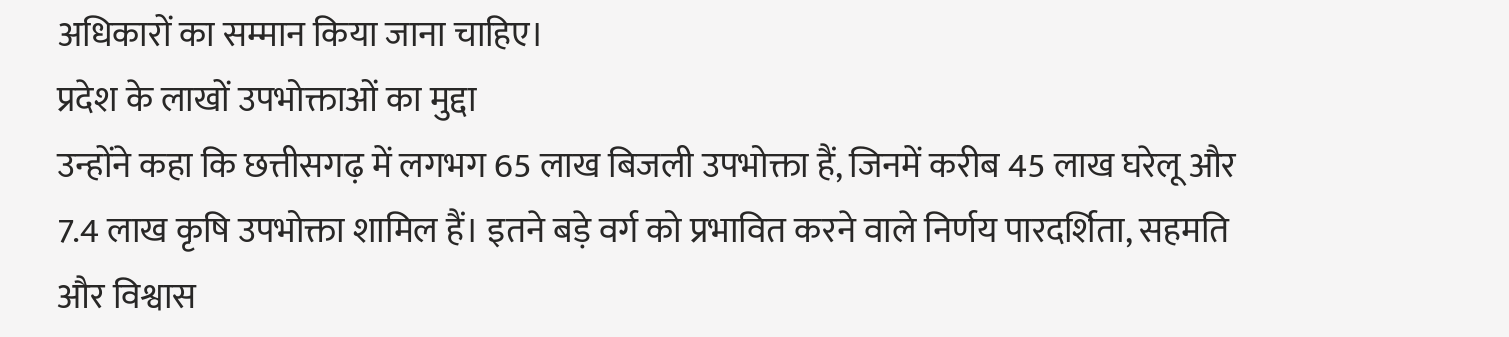अधिकारों का सम्मान किया जाना चाहिए।
प्रदेश के लाखों उपभोक्ताओं का मुद्दा
उन्होंने कहा कि छत्तीसगढ़ में लगभग 65 लाख बिजली उपभोक्ता हैं, जिनमें करीब 45 लाख घरेलू और 7.4 लाख कृषि उपभोक्ता शामिल हैं। इतने बड़े वर्ग को प्रभावित करने वाले निर्णय पारदर्शिता, सहमति और विश्वास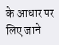के आधार पर लिए जाने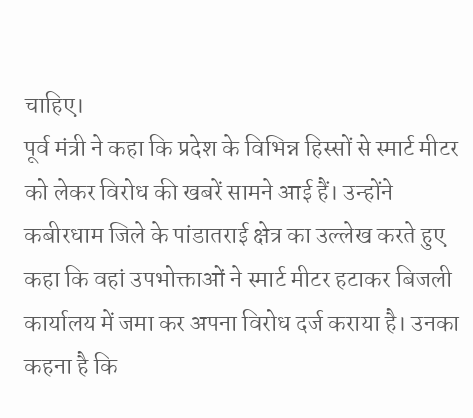चाहिए।
पूर्व मंत्री ने कहा कि प्रदेश के विभिन्न हिस्सों से स्मार्ट मीटर को लेकर विरोध की खबरें सामने आई हैं। उन्होंने कबीरधाम जिले के पांडातराई क्षेत्र का उल्लेख करते हुए कहा कि वहां उपभोक्ताओं ने स्मार्ट मीटर हटाकर बिजली कार्यालय में जमा कर अपना विरोध दर्ज कराया है। उनका कहना है कि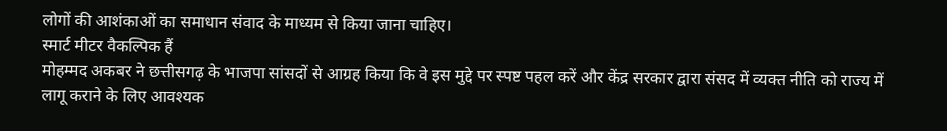लोगों की आशंकाओं का समाधान संवाद के माध्यम से किया जाना चाहिए।
स्मार्ट मीटर वैकल्पिक हैं
मोहम्मद अकबर ने छत्तीसगढ़ के भाजपा सांसदों से आग्रह किया कि वे इस मुद्दे पर स्पष्ट पहल करें और केंद्र सरकार द्वारा संसद में व्यक्त नीति को राज्य में लागू कराने के लिए आवश्यक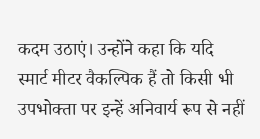कदम उठाएं। उन्होंने कहा कि यदि स्मार्ट मीटर वैकल्पिक हैं तो किसी भी उपभोक्ता पर इन्हें अनिवार्य रूप से नहीं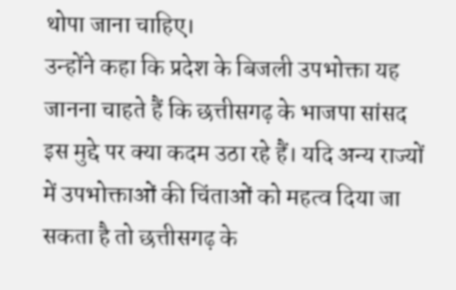थोपा जाना चाहिए।
उन्होंने कहा कि प्रदेश के बिजली उपभोक्ता यह जानना चाहते हैं कि छत्तीसगढ़ के भाजपा सांसद इस मुद्दे पर क्या कदम उठा रहे हैं। यदि अन्य राज्यों में उपभोक्ताओं की चिंताओं को महत्व दिया जा सकता है तो छत्तीसगढ़ के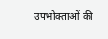उपभोक्ताओं की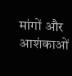मांगों और आशंकाओं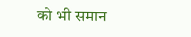को भी समान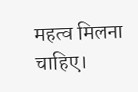महत्व मिलना चाहिए।